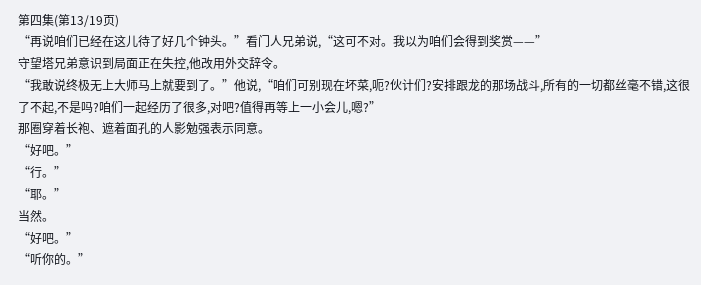第四集(第13/19页)
“再说咱们已经在这儿待了好几个钟头。”看门人兄弟说,“这可不对。我以为咱们会得到奖赏——”
守望塔兄弟意识到局面正在失控,他改用外交辞令。
“我敢说终极无上大师马上就要到了。”他说,“咱们可别现在坏菜,呃?伙计们?安排跟龙的那场战斗,所有的一切都丝毫不错,这很了不起,不是吗?咱们一起经历了很多,对吧?值得再等上一小会儿,嗯?”
那圈穿着长袍、遮着面孔的人影勉强表示同意。
“好吧。”
“行。”
“耶。”
当然。
“好吧。”
“听你的。”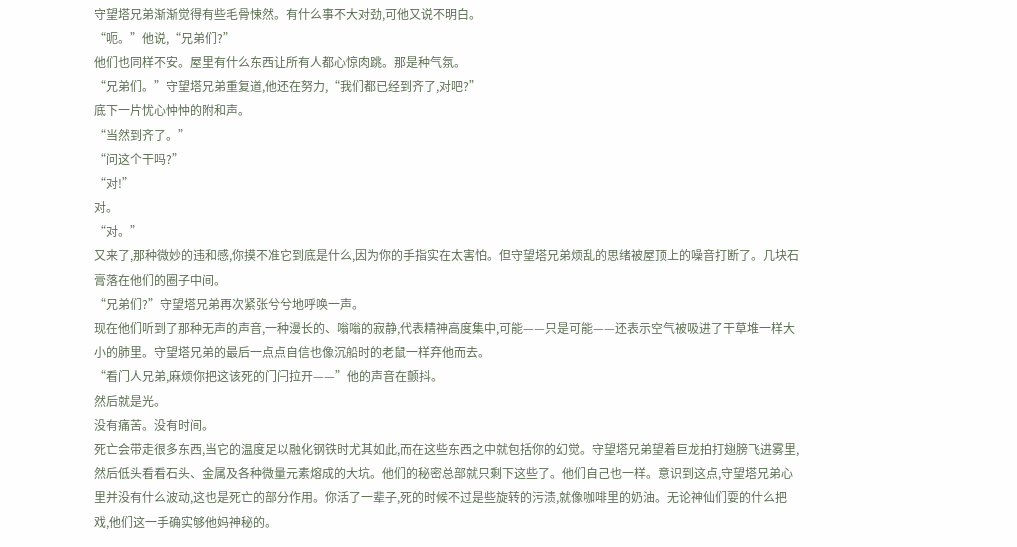守望塔兄弟渐渐觉得有些毛骨悚然。有什么事不大对劲,可他又说不明白。
“呃。”他说,“兄弟们?”
他们也同样不安。屋里有什么东西让所有人都心惊肉跳。那是种气氛。
“兄弟们。”守望塔兄弟重复道,他还在努力,“我们都已经到齐了,对吧?”
底下一片忧心忡忡的附和声。
“当然到齐了。”
“问这个干吗?”
“对!”
对。
“对。”
又来了,那种微妙的违和感,你摸不准它到底是什么,因为你的手指实在太害怕。但守望塔兄弟烦乱的思绪被屋顶上的噪音打断了。几块石膏落在他们的圈子中间。
“兄弟们?”守望塔兄弟再次紧张兮兮地呼唤一声。
现在他们听到了那种无声的声音,一种漫长的、嗡嗡的寂静,代表精神高度集中,可能——只是可能——还表示空气被吸进了干草堆一样大小的肺里。守望塔兄弟的最后一点点自信也像沉船时的老鼠一样弃他而去。
“看门人兄弟,麻烦你把这该死的门闩拉开——”他的声音在颤抖。
然后就是光。
没有痛苦。没有时间。
死亡会带走很多东西,当它的温度足以融化钢铁时尤其如此,而在这些东西之中就包括你的幻觉。守望塔兄弟望着巨龙拍打翅膀飞进雾里,然后低头看看石头、金属及各种微量元素熔成的大坑。他们的秘密总部就只剩下这些了。他们自己也一样。意识到这点,守望塔兄弟心里并没有什么波动,这也是死亡的部分作用。你活了一辈子,死的时候不过是些旋转的污渍,就像咖啡里的奶油。无论神仙们耍的什么把戏,他们这一手确实够他妈神秘的。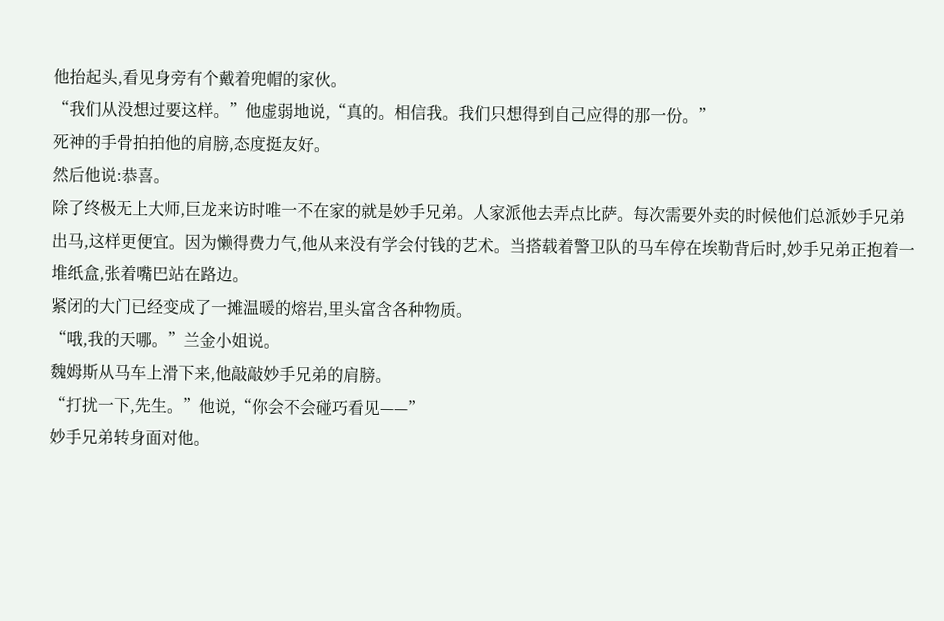他抬起头,看见身旁有个戴着兜帽的家伙。
“我们从没想过要这样。”他虚弱地说,“真的。相信我。我们只想得到自己应得的那一份。”
死神的手骨拍拍他的肩膀,态度挺友好。
然后他说:恭喜。
除了终极无上大师,巨龙来访时唯一不在家的就是妙手兄弟。人家派他去弄点比萨。每次需要外卖的时候他们总派妙手兄弟出马,这样更便宜。因为懒得费力气,他从来没有学会付钱的艺术。当搭载着警卫队的马车停在埃勒背后时,妙手兄弟正抱着一堆纸盒,张着嘴巴站在路边。
紧闭的大门已经变成了一摊温暖的熔岩,里头富含各种物质。
“哦,我的天哪。”兰金小姐说。
魏姆斯从马车上滑下来,他敲敲妙手兄弟的肩膀。
“打扰一下,先生。”他说,“你会不会碰巧看见——”
妙手兄弟转身面对他。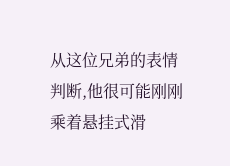从这位兄弟的表情判断,他很可能刚刚乘着悬挂式滑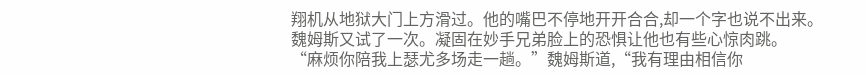翔机从地狱大门上方滑过。他的嘴巴不停地开开合合,却一个字也说不出来。
魏姆斯又试了一次。凝固在妙手兄弟脸上的恐惧让他也有些心惊肉跳。
“麻烦你陪我上瑟尤多场走一趟。”魏姆斯道,“我有理由相信你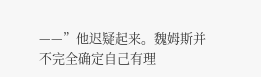——”他迟疑起来。魏姆斯并不完全确定自己有理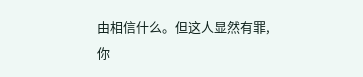由相信什么。但这人显然有罪,你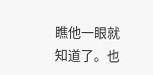瞧他一眼就知道了。也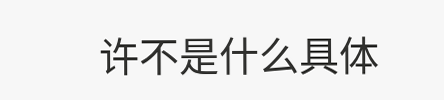许不是什么具体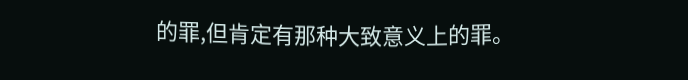的罪,但肯定有那种大致意义上的罪。